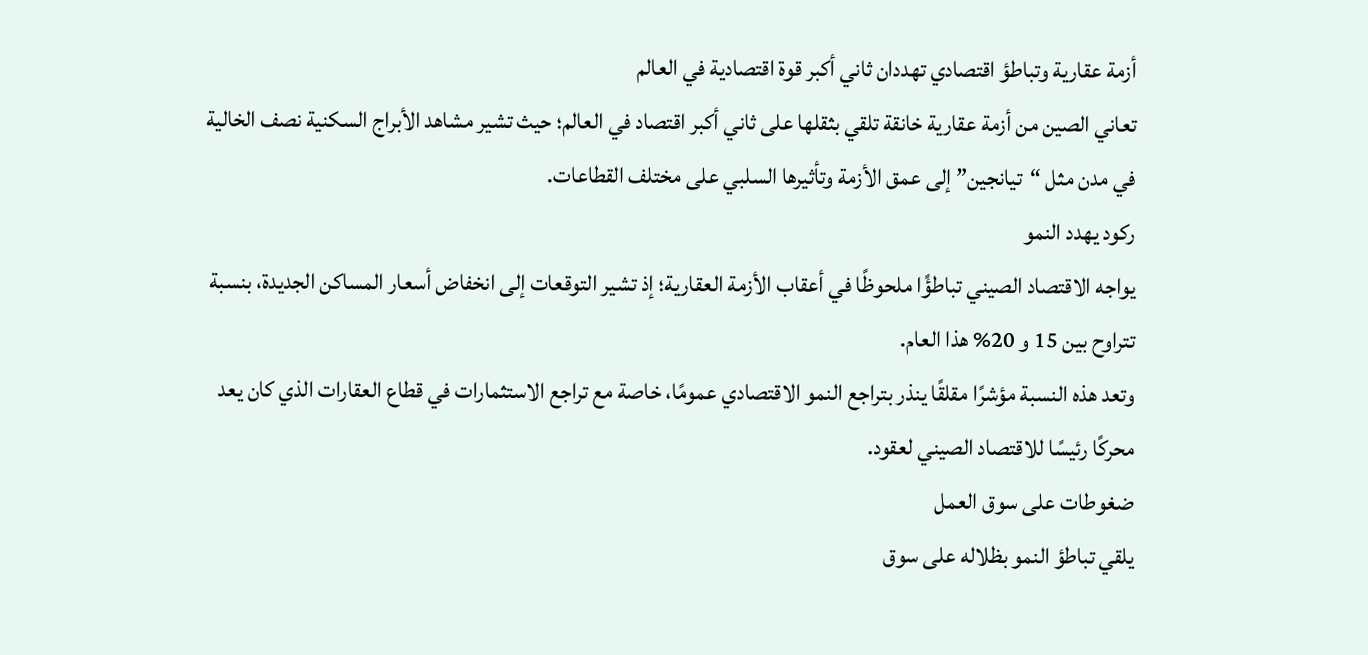أزمة عقارية وتباطؤ اقتصادي تهددان ثاني أكبر قوة اقتصادية في العالم
تعاني الصين من أزمة عقارية خانقة تلقي بثقلها على ثاني أكبر اقتصاد في العالم؛ حيث تشير مشاهد الأبراج السكنية نصف الخالية في مدن مثل “تيانجين” إلى عمق الأزمة وتأثيرها السلبي على مختلف القطاعات.
ركود يهدد النمو
يواجه الاقتصاد الصيني تباطؤًا ملحوظًا في أعقاب الأزمة العقارية؛ إذ تشير التوقعات إلى انخفاض أسعار المساكن الجديدة، بنسبة تتراوح بين 15 و 20% هذا العام.
وتعد هذه النسبة مؤشرًا مقلقًا ينذر بتراجع النمو الاقتصادي عمومًا، خاصة مع تراجع الاستثمارات في قطاع العقارات الذي كان يعد محركًا رئيسًا للاقتصاد الصيني لعقود.
ضغوطات على سوق العمل
يلقي تباطؤ النمو بظلاله على سوق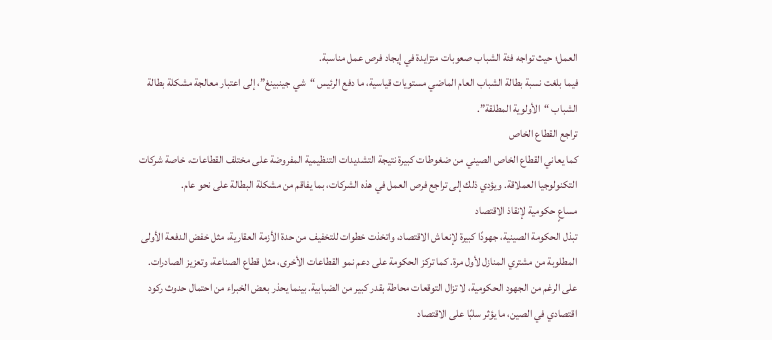العمل؛ حيث تواجه فئة الشباب صعوبات متزايدة في إيجاد فرص عمل مناسبة.
فيما بلغت نسبة بطالة الشباب العام الماضي مستويات قياسية، ما دفع الرئيس “شي جينبينغ”، إلى اعتبار معالجة مشكلة بطالة الشباب “الأولوية المطلقة”.
تراجع القطاع الخاص
كما يعاني القطاع الخاص الصيني من ضغوطات كبيرة نتيجة التشديدات التنظيمية المفروضة على مختلف القطاعات، خاصة شركات التكنولوجيا العملاقة. ويؤدي ذلك إلى تراجع فرص العمل في هذه الشركات، بما يفاقم من مشكلة البطالة على نحو عام.
مساعٍ حكومية لإنقاذ الاقتصاد
تبذل الحكومة الصينية، جهودًا كبيرة لإنعاش الاقتصاد، واتخذت خطوات للتخفيف من حدة الأزمة العقارية، مثل خفض الدفعة الأولى المطلوبة من مشتري المنازل لأول مرة. كما تركز الحكومة على دعم نمو القطاعات الأخرى، مثل قطاع الصناعة، وتعزيز الصادرات.
على الرغم من الجهود الحكومية، لا تزال التوقعات محاطة بقدر كبير من الضبابية. بينما يحذر بعض الخبراء من احتمال حدوث ركود اقتصادي في الصين، ما يؤثر سلبًا على الاقتصاد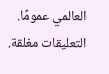العالمي عمومًا.
التعليقات مغلقة.